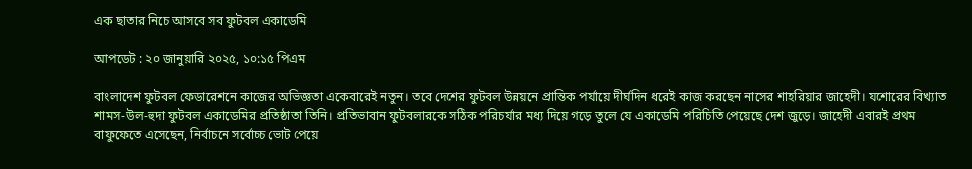এক ছাতার নিচে আসবে সব ফুটবল একাডেমি

আপডেট : ২০ জানুয়ারি ২০২৫, ১০:১৫ পিএম

বাংলাদেশ ফুটবল ফেডারেশনে কাজের অভিজ্ঞতা একেবারেই নতুন। তবে দেশের ফুটবল উন্নয়নে প্রান্তিক পর্যায়ে দীর্ঘদিন ধরেই কাজ করছেন নাসের শাহরিয়ার জাহেদী। যশোরের বিখ্যাত শামস-উল-হুদা ফুটবল একাডেমির প্রতিষ্ঠাতা তিনি। প্রতিভাবান ফুটবলারকে সঠিক পরিচর্যার মধ্য দিয়ে গড়ে তুলে যে একাডেমি পরিচিতি পেয়েছে দেশ জুড়ে। জাহেদী এবারই প্রথম বাফুফেতে এসেছেন, নির্বাচনে সর্বোচ্চ ভোট পেয়ে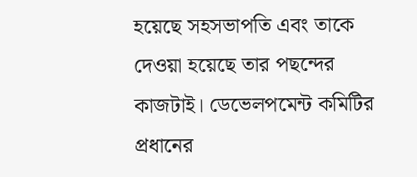হয়েছে সহসভাপতি এবং তাকে দেওয়া হয়েছে তার পছন্দের কাজটাই। ডেভেলপমেন্ট কমিটির প্রধানের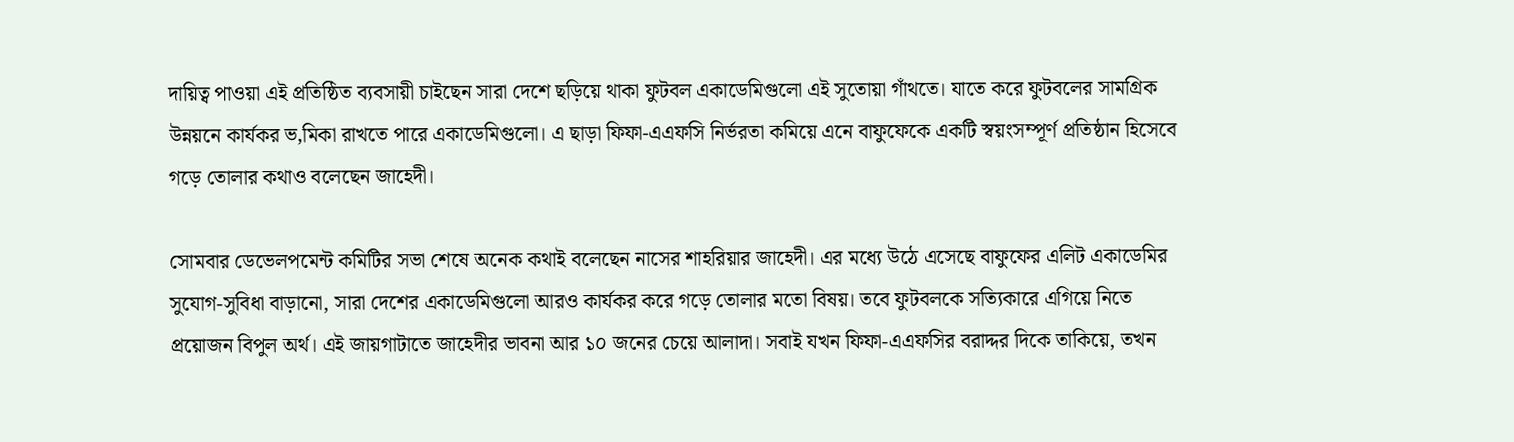দায়িত্ব পাওয়া এই প্রতিষ্ঠিত ব্যবসায়ী চাইছেন সারা দেশে ছড়িয়ে থাকা ফুটবল একাডেমিগুলো এই সুতোয়া গাঁথতে। যাতে করে ফুটবলের সামগ্রিক উন্নয়নে কার্যকর ভ‚মিকা রাখতে পারে একাডেমিগুলো। এ ছাড়া ফিফা-এএফসি নির্ভরতা কমিয়ে এনে বাফুফেকে একটি স্বয়ংসম্পূর্ণ প্রতিষ্ঠান হিসেবে গড়ে তোলার কথাও বলেছেন জাহেদী।

সোমবার ডেভেলপমেন্ট কমিটির সভা শেষে অনেক কথাই বলেছেন নাসের শাহরিয়ার জাহেদী। এর মধ্যে উঠে এসেছে বাফুফের এলিট একাডেমির সুযোগ-সুবিধা বাড়ানো, সারা দেশের একাডেমিগুলো আরও কার্যকর করে গড়ে তোলার মতো বিষয়। তবে ফুটবলকে সত্যিকারে এগিয়ে নিতে প্রয়োজন বিপুল অর্থ। এই জায়গাটাতে জাহেদীর ভাবনা আর ১০ জনের চেয়ে আলাদা। সবাই যখন ফিফা-এএফসির বরাদ্দর দিকে তাকিয়ে, তখন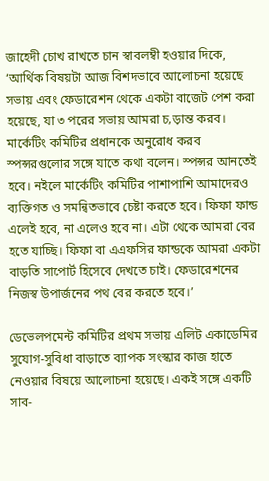জাহেদী চোখ রাখতে চান স্বাবলম্বী হওয়ার দিকে, ‘আর্থিক বিষয়টা আজ বিশদভাবে আলোচনা হয়েছে সভায় এবং ফেডারেশন থেকে একটা বাজেট পেশ করা হয়েছে, যা ৩ পরের সভায় আমরা চ‚ড়ান্ত করব। মার্কেটিং কমিটির প্রধানকে অনুরোধ করব স্পন্সরগুলোর সঙ্গে যাতে কথা বলেন। স্পন্সর আনতেই হবে। নইলে মার্কেটিং কমিটির পাশাপাশি আমাদেরও ব্যক্তিগত ও সমন্বিতভাবে চেষ্টা করতে হবে। ফিফা ফান্ড এলেই হবে, না এলেও হবে না। এটা থেকে আমরা বের হতে যাচ্ছি। ফিফা বা এএফসির ফান্ডকে আমরা একটা বাড়তি সাপোর্ট হিসেবে দেখতে চাই। ফেডারেশনের নিজস্ব উপার্জনের পথ বের করতে হবে।’

ডেভেলপমেন্ট কমিটির প্রথম সভায় এলিট একাডেমির সুযোগ-সুবিধা বাড়াতে ব্যাপক সংস্কার কাজ হাতে নেওয়ার বিষয়ে আলোচনা হয়েছে। একই সঙ্গে একটি সাব-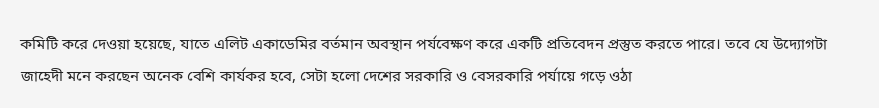কমিটি করে দেওয়া হয়েছে, যাতে এলিট একাডেমির বর্তমান অবস্থান পর্যবেক্ষণ করে একটি প্রতিবেদন প্রস্তুত করতে পারে। তবে যে উদ্যোগটা জাহেদী মনে করছেন অনেক বেশি কার্যকর হবে, সেটা হলো দেশের সরকারি ও বেসরকারি পর্যায়ে গড়ে ওঠা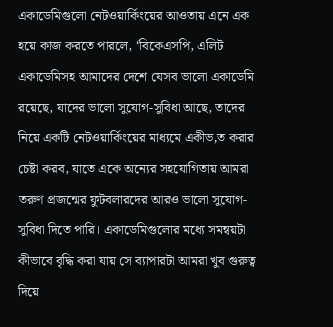একাডেমিগুলো নেটওয়ার্কিংয়ের আওতায় এনে এক হয়ে কাজ করতে পারলে, ‘বিকেএসপি, এলিট একাডেমিসহ আমাদের দেশে যেসব ভালো একাডেমি রয়েছে, যাদের ভালো সুযোগ-সুবিধা আছে, তাদের নিয়ে একটি নেটওয়ার্কিংয়ের মাধ্যমে একীভ‚ত করার চেষ্টা করব, যাতে একে অন্যের সহযোগিতায় আমরা তরুণ প্রজন্মের ফুটবলারদের আরও ভালো সুযোগ-সুবিধা দিতে পারি। একাডেমিগুলোর মধ্যে সমন্বয়টা কীভাবে বৃদ্ধি করা যায় সে ব্যাপারটা আমরা খুব গুরুত্ব দিয়ে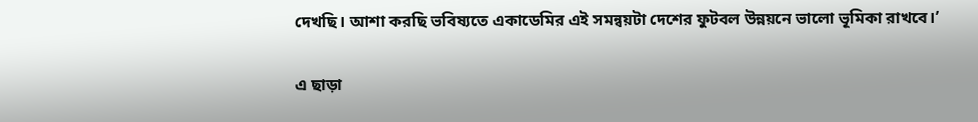দেখছি। আশা করছি ভবিষ্যতে একাডেমির এই সমন্বয়টা দেশের ফুটবল উন্নয়নে ভালো ভূমিকা রাখবে।’

এ ছাড়া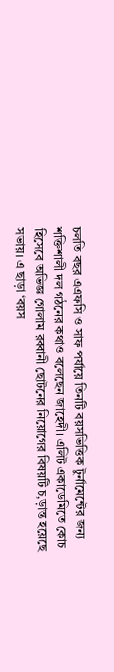চলতি বছর এএফসি ও সাফ পর্যায়ে তিনটি বয়সভিত্তিক টুর্নামেন্টের জন্য শক্তিশালী দল গঠনের কথাও বলেছেন জাহেদী। এলিট একাডেমিতে কোচ হিসেবে অভিজ্ঞ গোলাম রব্বানী ছোটনের নিয়োগের বিষয়টি চ‚ড়ান্ত হয়েছে সভায়। এ ছাড়া ‘বয়স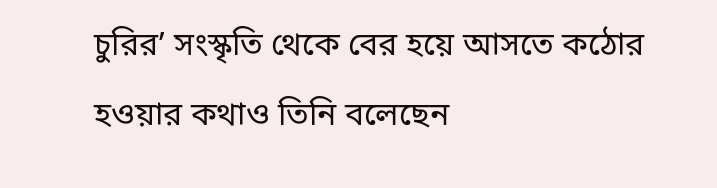চুরির’ সংস্কৃতি থেকে বের হয়ে আসতে কঠোর হওয়ার কথাও তিনি বলেছেন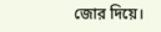জোর দিয়ে।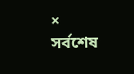×
সর্বশেষ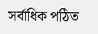সর্বাধিক পঠিত